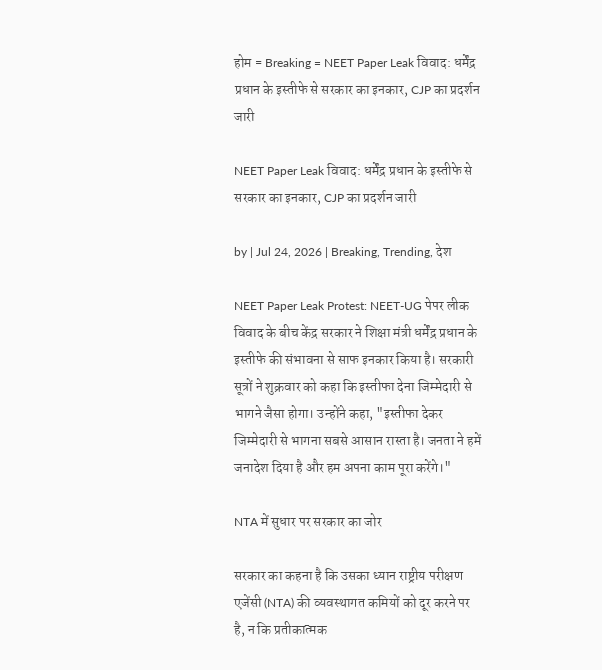होम = Breaking = NEET Paper Leak विवाद: धर्मेंद्र प्रधान के इस्तीफे से सरकार का इनकार, CJP का प्रदर्शन जारी

NEET Paper Leak विवाद: धर्मेंद्र प्रधान के इस्तीफे से सरकार का इनकार, CJP का प्रदर्शन जारी

by | Jul 24, 2026 | Breaking, Trending, देश

NEET Paper Leak Protest: NEET-UG पेपर लीक विवाद के बीच केंद्र सरकार ने शिक्षा मंत्री धर्मेंद्र प्रधान के इस्तीफे की संभावना से साफ इनकार किया है। सरकारी सूत्रों ने शुक्रवार को कहा कि इस्तीफा देना जिम्मेदारी से भागने जैसा होगा। उन्होंने कहा, "इस्तीफा देकर जिम्मेदारी से भागना सबसे आसान रास्ता है। जनता ने हमें जनादेश दिया है और हम अपना काम पूरा करेंगे।"

NTA में सुधार पर सरकार का जोर

सरकार का कहना है कि उसका ध्यान राष्ट्रीय परीक्षण एजेंसी (NTA) की व्यवस्थागत कमियों को दूर करने पर है, न कि प्रतीकात्मक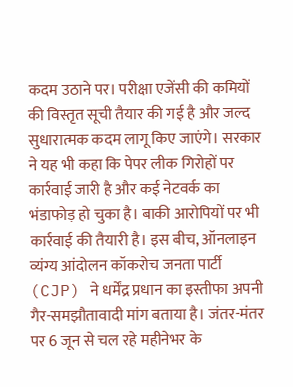कदम उठाने पर। परीक्षा एजेंसी की कमियों की विस्तृत सूची तैयार की गई है और जल्द सुधारात्मक कदम लागू किए जाएंगे। सरकार ने यह भी कहा कि पेपर लीक गिरोहों पर कार्रवाई जारी है और कई नेटवर्क का भंडाफोड़ हो चुका है। बाकी आरोपियों पर भी कार्रवाई की तैयारी है। इस बीच, ऑनलाइन व्यंग्य आंदोलन कॉकरोच जनता पार्टी (CJP) ने धर्मेंद्र प्रधान का इस्तीफा अपनी गैर-समझौतावादी मांग बताया है। जंतर-मंतर पर 6 जून से चल रहे महीनेभर के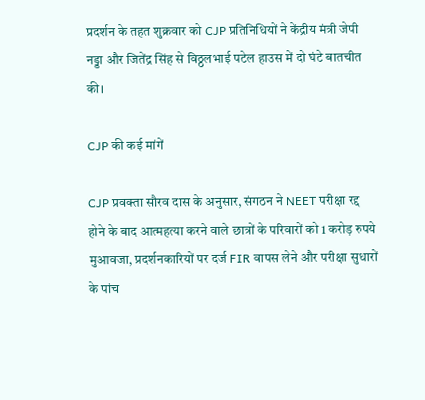प्रदर्शन के तहत शुक्रवार को CJP प्रतिनिधियों ने केंद्रीय मंत्री जेपी नड्डा और जितेंद्र सिंह से विठ्ठलभाई पटेल हाउस में दो घंटे बातचीत की।

CJP की कई मांगें

CJP प्रवक्ता सौरव दास के अनुसार, संगठन ने NEET परीक्षा रद्द होने के बाद आत्महत्या करने वाले छात्रों के परिवारों को 1 करोड़ रुपये मुआवजा, प्रदर्शनकारियों पर दर्ज FIR वापस लेने और परीक्षा सुधारों के पांच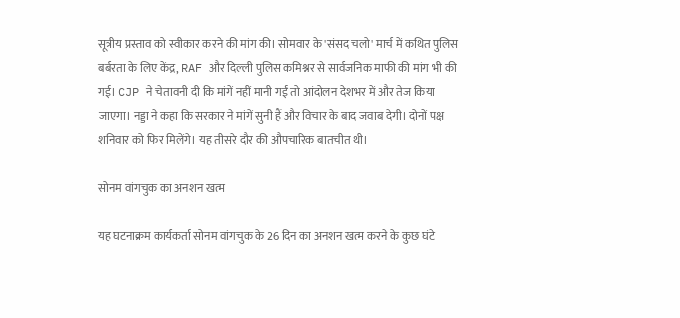सूत्रीय प्रस्ताव को स्वीकार करने की मांग की। सोमवार के 'संसद चलो' मार्च में कथित पुलिस बर्बरता के लिए केंद्र, RAF और दिल्ली पुलिस कमिश्नर से सार्वजनिक माफी की मांग भी की गई। CJP ने चेतावनी दी कि मांगें नहीं मानी गईं तो आंदोलन देशभर में और तेज किया जाएगा। नड्डा ने कहा कि सरकार ने मांगें सुनी हैं और विचार के बाद जवाब देगी। दोनों पक्ष शनिवार को फिर मिलेंगे। यह तीसरे दौर की औपचारिक बातचीत थी।

सोनम वांगचुक का अनशन खत्म

यह घटनाक्रम कार्यकर्ता सोनम वांगचुक के 26 दिन का अनशन खत्म करने के कुछ घंटे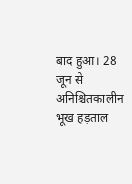बाद हुआ। 28 जून से अनिश्चितकालीन भूख हड़ताल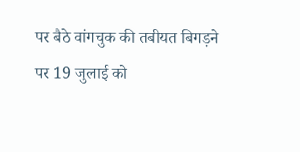पर बैठे वांगचुक की तबीयत बिगड़ने पर 19 जुलाई को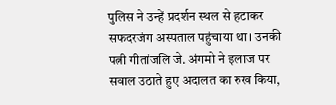पुलिस ने उन्हें प्रदर्शन स्थल से हटाकर सफदरजंग अस्पताल पहुंचाया था। उनकी पत्नी गीतांजलि जे. अंगमो ने इलाज पर सवाल उठाते हुए अदालत का रुख किया,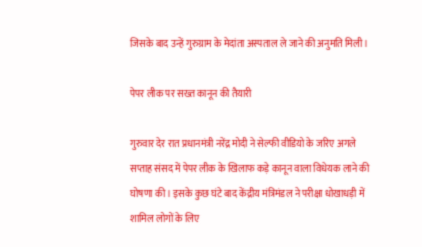जिसके बाद उन्हें गुरुग्राम के मेदांता अस्पताल ले जाने की अनुमति मिली।

पेपर लीक पर सख्त कानून की तैयारी

गुरुवार देर रात प्रधानमंत्री नरेंद्र मोदी ने सेल्फी वीडियो के जरिए अगले सप्ताह संसद में पेपर लीक के खिलाफ कड़े कानून वाला विधेयक लाने की घोषणा की। इसके कुछ घंटे बाद केंद्रीय मंत्रिमंडल ने परीक्षा धोखाधड़ी में शामिल लोगों के लिए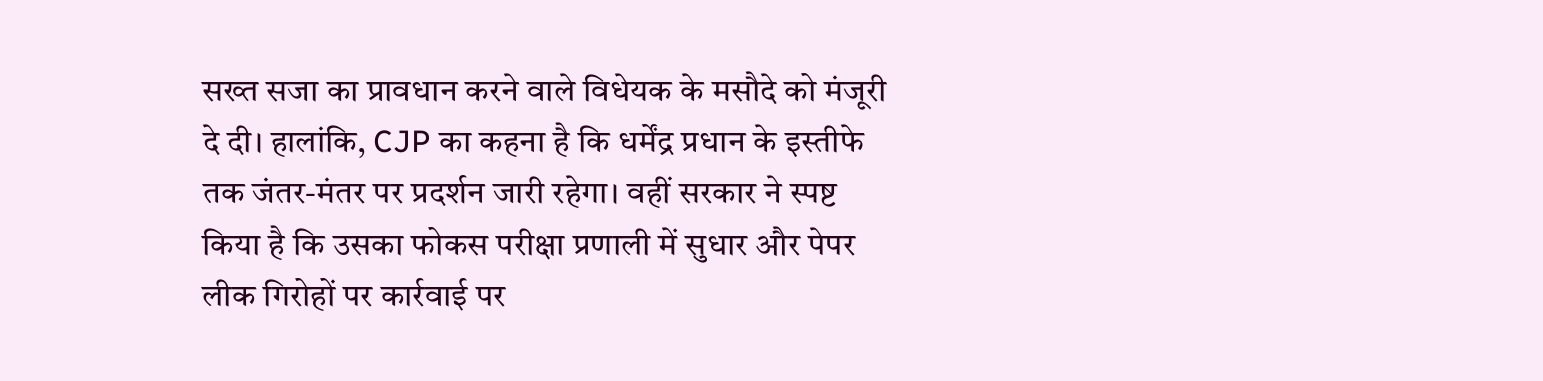सख्त सजा का प्रावधान करने वाले विधेयक के मसौदे को मंजूरी दे दी। हालांकि, CJP का कहना है कि धर्मेंद्र प्रधान के इस्तीफे तक जंतर-मंतर पर प्रदर्शन जारी रहेगा। वहीं सरकार ने स्पष्ट किया है कि उसका फोकस परीक्षा प्रणाली में सुधार और पेपर लीक गिरोहों पर कार्रवाई पर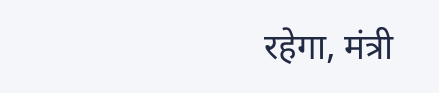रहेगा, मंत्री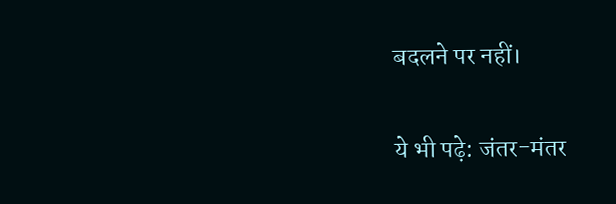बदलने पर नहीं।

ये भी पढ़े: जंतर-मंतर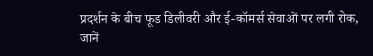प्रदर्शन के बीच फूड डिलीवरी और ई-कॉमर्स सेवाओं पर लगी रोक, जानें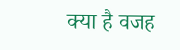क्या है वजह